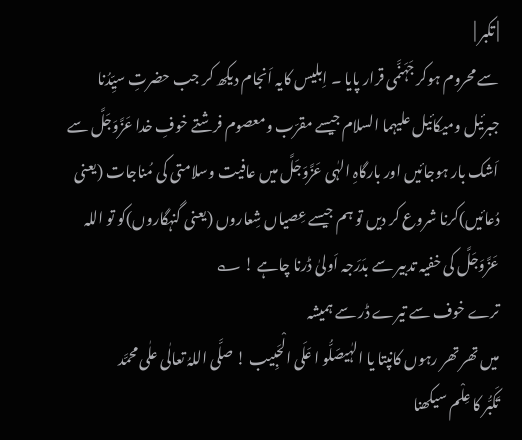| تکبر |
سے محروم ہوکر جَہَنَّمی قرار پایا ۔ اِبلیس کایہ اَنجام دیکھ کر جب حضرتِ سیِّدُنا جبرئیل ومیکائیل علیہما السلام جیسے مقرّب ومعصوم فرشتے خوفِ خدا عَزَّوَجَلَّ سے اَشک بار ہوجائیں اور بارگاہِ الہٰی عَزَّوَجَلَّ میں عافیت وسلامتی کی مُناجات (یعنی دُعائیں)کرنا شروع کر دیں تو ہم جیسے عِصیاں شِعاروں (یعنی گنہگاروں)کو تو اللہ عَزَّوَجَلَّ کی خفیہ تدبیر سے بدَرَجہ اَولیٰ ڈرنا چاہے ! ؎
ترے خوف سے تیرے ڈر سے ہمیشہ
میں تھر تھر رہوں کانپتا یا الہٰیصَلُّو ا عَلَی الْحَبِیب ! صلَّی اللہُ تعالٰی علٰی محمَّد
تَکَبُّر کا عِلْم سیکھنا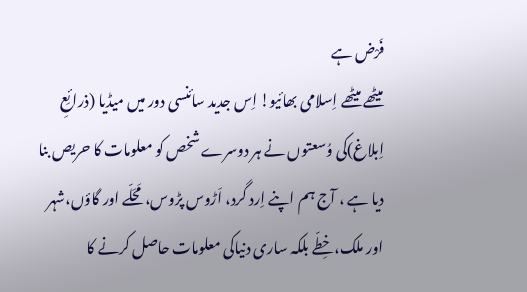فَرْض ہے
میٹھے میٹھے اِسلامی بھائیو! اِس جدید سائنسی دور میں میڈیا (ذرائِعِ اِبلاغ)کی وُسعتوں نے ہر دوسرے شخص کو معلومات کا حریص بنا دیا ہے ، آج ہم اپنے اِرد گرد، اَڑوس پڑوس،مَحَلّے اور گاؤں،شہر اور ملک،خِطّے بلکہ ساری دنیاکی معلومات حاصل کرنے کا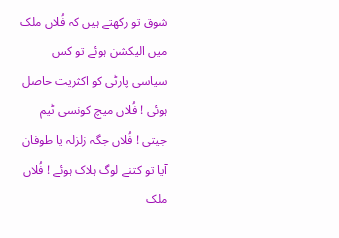شوق تو رکھتے ہیں کہ فُلاں ملک میں الیکشن ہوئے تو کس سیاسی پارٹی کو اکثریت حاصل ہوئی ! فُلاں میچ کونسی ٹیم جیتی ! فُلاں جگہ زلزلہ یا طوفان آیا تو کتنے لوگ ہلاک ہوئے ! فُلاں ملک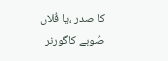کا صدر ،یا فُلاں صُوبے کاگورنر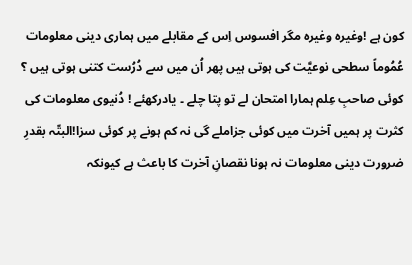کون ہے !وغیرہ وغیرہ مگر افسوس اِس کے مقابلے میں ہماری دینی معلومات عُمُوماً سطحی نوعیَّت کی ہوتی ہیں پھر اُن میں سے دُرُست کتنی ہوتی ہیں ؟ کوئی صاحبِ عِلم ہمارا امتحان لے تو پتا چلے ۔ یادرکھئے ! دُنیوی معلومات کی کثرت پر ہمیں آخرت میں کوئی جزاملے گی نہ کم ہونے پر کوئی سزا!البتّہ بقدرِ ضرورت دینی معلومات نہ ہونا نقصانِ آخرت کا باعث ہے کیونکہ